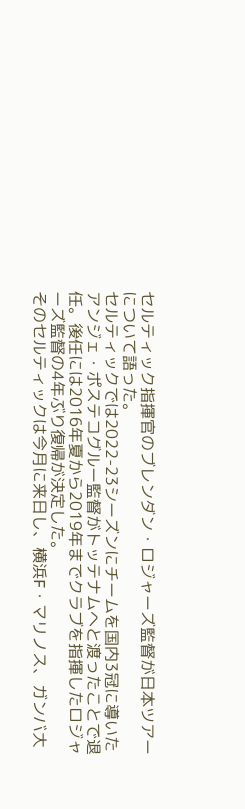セルティック指揮官のブレンダン・ロジャーズ監督が日本ツアーについて語った。
セルティックでは2022-23シーズンにチームを国内3冠に導いたアンジェ・ポステコグルー監督がトッテナムへと渡ったことで退任。後任には2016年夏から2019年までクラブを指揮したロジャーズ監督の4年ぶり復帰が決定した。
そのセルティックは今月に来日し、横浜F・マリノス、ガンバ大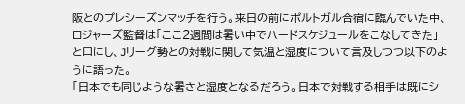阪とのプレシーズンマッチを行う。来日の前にポルトガル合宿に臨んでいた中、ロジャーズ監督は「ここ2週間は暑い中でハードスケジュールをこなしてきた」と口にし、Jリーグ勢との対戦に関して気温と湿度について言及しつつ以下のように語った。
「日本でも同じような暑さと湿度となるだろう。日本で対戦する相手は既にシ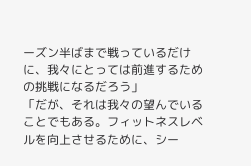ーズン半ばまで戦っているだけに、我々にとっては前進するための挑戦になるだろう」
「だが、それは我々の望んでいることでもある。フィットネスレベルを向上させるために、シー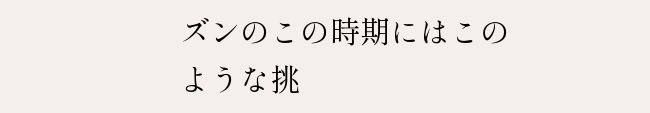ズンのこの時期にはこのような挑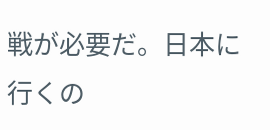戦が必要だ。日本に行くの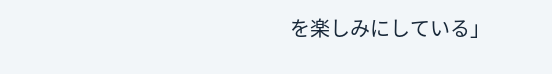を楽しみにしている」